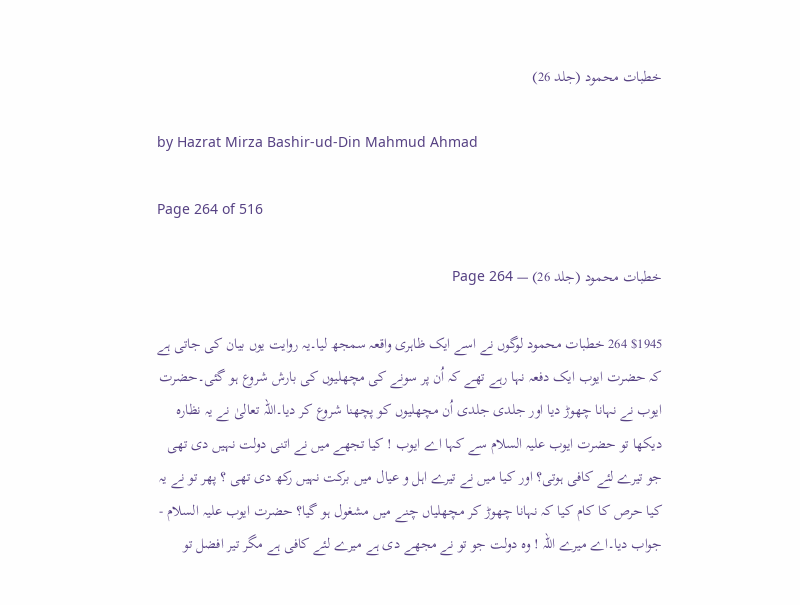خطبات محمود (جلد 26)

by Hazrat Mirza Bashir-ud-Din Mahmud Ahmad

Page 264 of 516

خطبات محمود (جلد 26) — Page 264

$1945 264 خطبات محمود لوگوں نے اسے ایک ظاہری واقعہ سمجھ لیا۔یہ روایت یوں بیان کی جاتی ہے کہ حضرت ایوب ایک دفعہ نہا رہے تھے کہ اُن پر سونے کی مچھلیوں کی بارش شروع ہو گئی۔حضرت ایوب نے نہانا چھوڑ دیا اور جلدی جلدی اُن مچھلیوں کو پچھنا شروع کر دیا۔اللہ تعالیٰ نے یہ نظارہ دیکھا تو حضرت ایوب علیہ السلام سے کہا اے ایوب ! کیا تجھے میں نے اتنی دولت نہیں دی تھی جو تیرے لئے کافی ہوتی؟ اور کیا میں نے تیرے اہل و عیال میں برکت نہیں رکھ دی تھی ؟ پھر تو نے یہ کیا حرص کا کام کیا کہ نہانا چھوڑ کر مچھلیاں چنے میں مشغول ہو گیا؟ حضرت ایوب علیہ السلام - جواب دیا۔اے میرے اللہ ! وہ دولت جو تو نے مجھے دی ہے میرے لئے کافی ہے مگر تیر افضل تو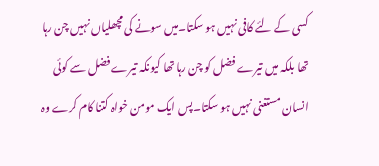کسی کے لئے کافی نہیں ہو سکتا۔میں سونے کی مچھلیاں نہیں چن رہا تھا بلکہ میں تیرے فضل کو چن رہا تھا کیونکہ تیرے فضل سے کوئی انسان مستغنی نہیں ہو سکتا۔پس ایک مومن خواہ کتنا کام کرے وہ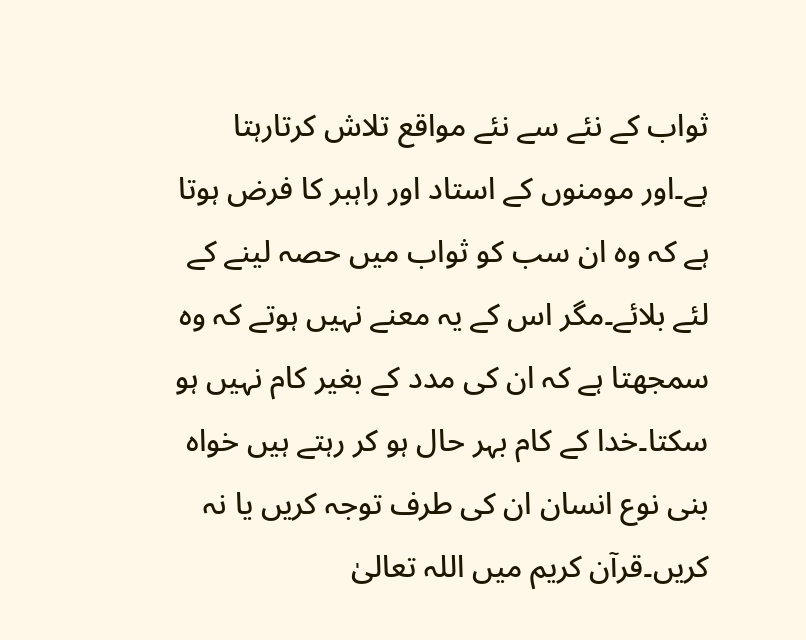ثواب کے نئے سے نئے مواقع تلاش کرتارہتا ہے۔اور مومنوں کے استاد اور راہبر کا فرض ہوتا ہے کہ وہ ان سب کو ثواب میں حصہ لینے کے لئے بلائے۔مگر اس کے یہ معنے نہیں ہوتے کہ وہ سمجھتا ہے کہ ان کی مدد کے بغیر کام نہیں ہو سکتا۔خدا کے کام بہر حال ہو کر رہتے ہیں خواہ بنی نوع انسان ان کی طرف توجہ کریں یا نہ کریں۔قرآن کریم میں اللہ تعالیٰ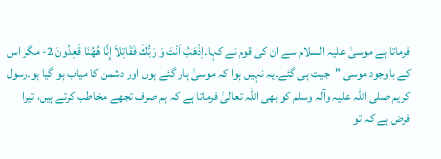فرماتا ہے موسیٰ علیہ السلام سے ان کی قوم نے کہا۔اِذْهَبُ اَنْتَ وَ رَبُّكَ فَقَاتِلاَ إِنَّا هُهُنَا قَعِدُونَ 2- مگر اس کے باوجود موسی "جیت ہی گئے۔یہ نہیں ہوا کہ موسیٰ ہار گئے ہوں اور دشمن کا میاب ہو گیا ہو۔رسول کریم صلی اللہ علیہ وآلہ وسلم کو بھی اللہ تعالیٰ فرماتا ہے کہ ہم صرف تجھے مخاطب کرتے ہیں، تیرا فرض ہے کہ تو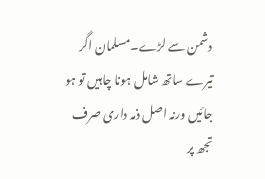دشمن سے لڑے۔مسلمان اگر تیرے ساتھ شامل ہونا چاہیں تو ہو جائیں ورنہ اصل ذمہ داری صرف تجھ پر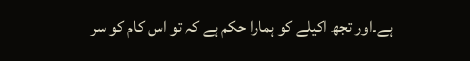ہے۔اور تجھ اکیلے کو ہمارا حکم ہے کہ تو اس کام کو سر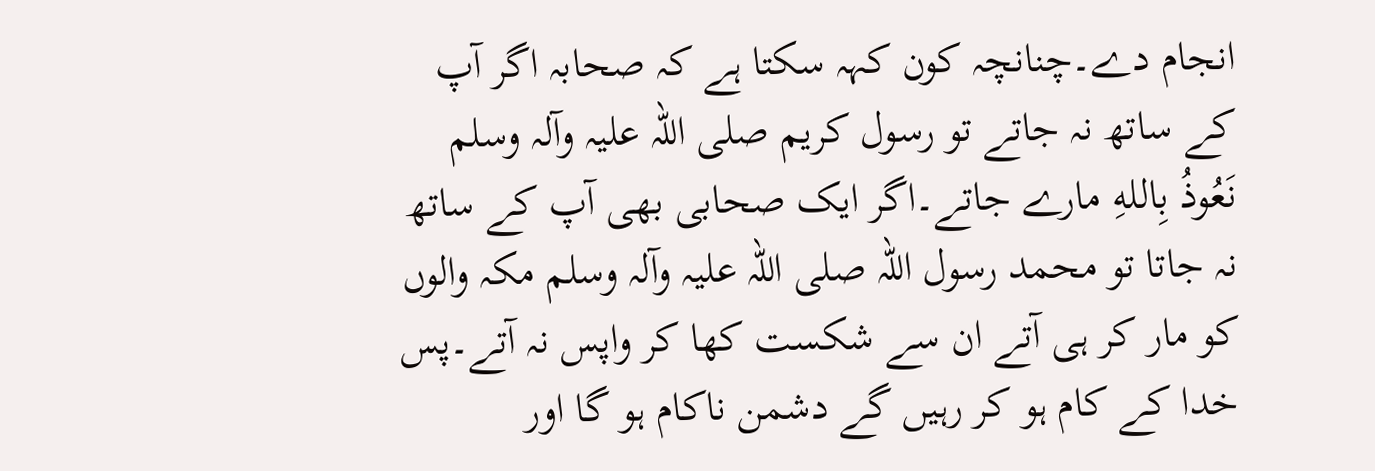انجام دے۔چنانچہ کون کہہ سکتا ہے کہ صحابہ اگر آپ کے ساتھ نہ جاتے تو رسول کریم صلی اللہ علیہ وآلہ وسلم نَعُوذُ بِاللهِ مارے جاتے۔اگر ایک صحابی بھی آپ کے ساتھ نہ جاتا تو محمد رسول اللہ صلی اللہ علیہ وآلہ وسلم مکہ والوں کو مار کر ہی آتے ان سے شکست کھا کر واپس نہ آتے۔پس خدا کے کام ہو کر رہیں گے دشمن ناکام ہو گا اور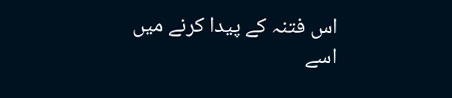اس فتنہ کے پیدا کرنے میں اسے